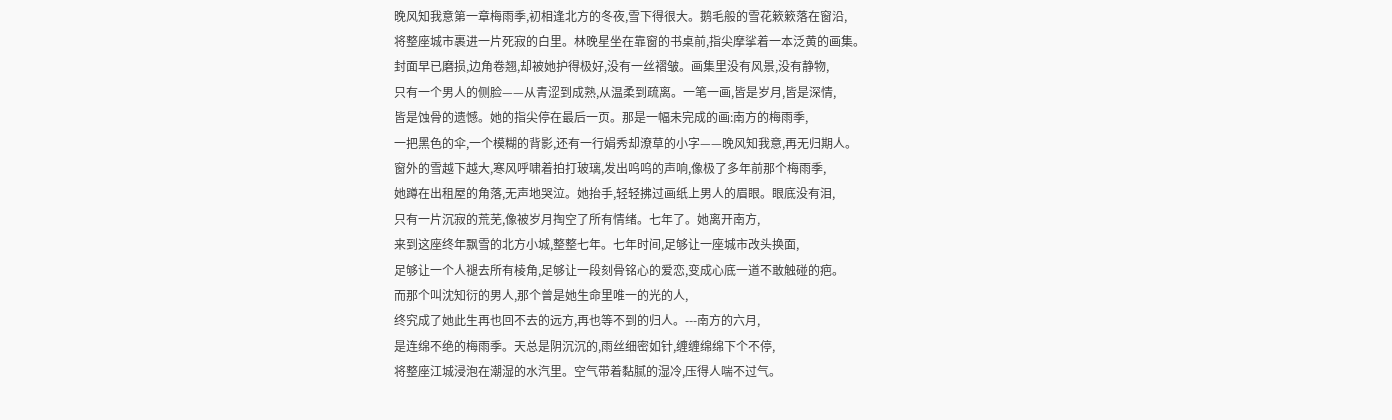晚风知我意第一章梅雨季,初相逢北方的冬夜,雪下得很大。鹅毛般的雪花簌簌落在窗沿,
将整座城市裹进一片死寂的白里。林晚星坐在靠窗的书桌前,指尖摩挲着一本泛黄的画集。
封面早已磨损,边角卷翘,却被她护得极好,没有一丝褶皱。画集里没有风景,没有静物,
只有一个男人的侧脸——从青涩到成熟,从温柔到疏离。一笔一画,皆是岁月,皆是深情,
皆是蚀骨的遗憾。她的指尖停在最后一页。那是一幅未完成的画:南方的梅雨季,
一把黑色的伞,一个模糊的背影,还有一行娟秀却潦草的小字——晚风知我意,再无归期人。
窗外的雪越下越大,寒风呼啸着拍打玻璃,发出呜呜的声响,像极了多年前那个梅雨季,
她蹲在出租屋的角落,无声地哭泣。她抬手,轻轻拂过画纸上男人的眉眼。眼底没有泪,
只有一片沉寂的荒芜,像被岁月掏空了所有情绪。七年了。她离开南方,
来到这座终年飘雪的北方小城,整整七年。七年时间,足够让一座城市改头换面,
足够让一个人褪去所有棱角,足够让一段刻骨铭心的爱恋,变成心底一道不敢触碰的疤。
而那个叫沈知衍的男人,那个曾是她生命里唯一的光的人,
终究成了她此生再也回不去的远方,再也等不到的归人。---南方的六月,
是连绵不绝的梅雨季。天总是阴沉沉的,雨丝细密如针,缠缠绵绵下个不停,
将整座江城浸泡在潮湿的水汽里。空气带着黏腻的湿冷,压得人喘不过气。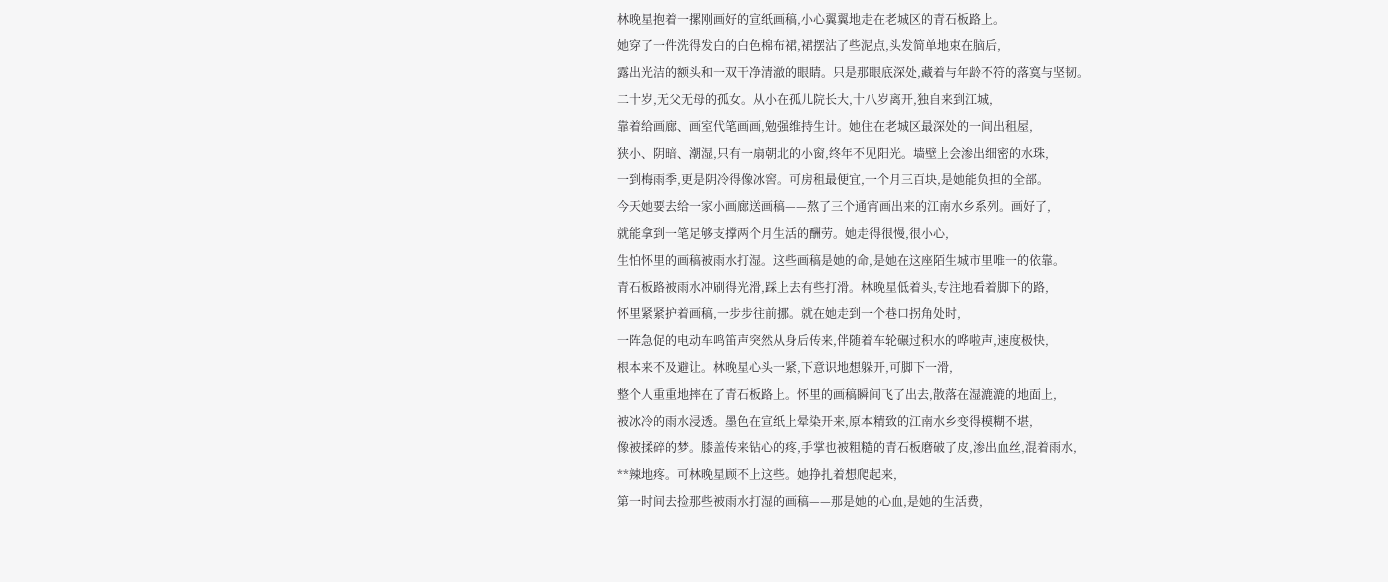林晚星抱着一摞刚画好的宣纸画稿,小心翼翼地走在老城区的青石板路上。
她穿了一件洗得发白的白色棉布裙,裙摆沾了些泥点,头发简单地束在脑后,
露出光洁的额头和一双干净清澈的眼睛。只是那眼底深处,藏着与年龄不符的落寞与坚韧。
二十岁,无父无母的孤女。从小在孤儿院长大,十八岁离开,独自来到江城,
靠着给画廊、画室代笔画画,勉强维持生计。她住在老城区最深处的一间出租屋,
狭小、阴暗、潮湿,只有一扇朝北的小窗,终年不见阳光。墙壁上会渗出细密的水珠,
一到梅雨季,更是阴冷得像冰窖。可房租最便宜,一个月三百块,是她能负担的全部。
今天她要去给一家小画廊送画稿——熬了三个通宵画出来的江南水乡系列。画好了,
就能拿到一笔足够支撑两个月生活的酬劳。她走得很慢,很小心,
生怕怀里的画稿被雨水打湿。这些画稿是她的命,是她在这座陌生城市里唯一的依靠。
青石板路被雨水冲刷得光滑,踩上去有些打滑。林晚星低着头,专注地看着脚下的路,
怀里紧紧护着画稿,一步步往前挪。就在她走到一个巷口拐角处时,
一阵急促的电动车鸣笛声突然从身后传来,伴随着车轮碾过积水的哗啦声,速度极快,
根本来不及避让。林晚星心头一紧,下意识地想躲开,可脚下一滑,
整个人重重地摔在了青石板路上。怀里的画稿瞬间飞了出去,散落在湿漉漉的地面上,
被冰冷的雨水浸透。墨色在宣纸上晕染开来,原本精致的江南水乡变得模糊不堪,
像被揉碎的梦。膝盖传来钻心的疼,手掌也被粗糙的青石板磨破了皮,渗出血丝,混着雨水,
**辣地疼。可林晚星顾不上这些。她挣扎着想爬起来,
第一时间去捡那些被雨水打湿的画稿——那是她的心血,是她的生活费,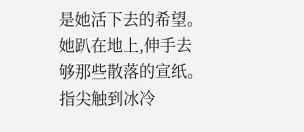是她活下去的希望。
她趴在地上,伸手去够那些散落的宣纸。指尖触到冰冷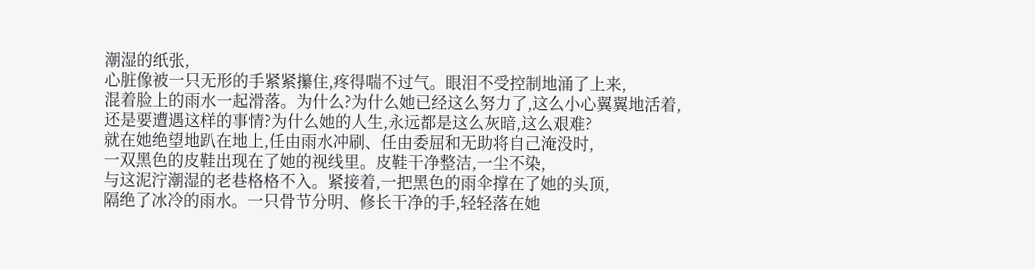潮湿的纸张,
心脏像被一只无形的手紧紧攥住,疼得喘不过气。眼泪不受控制地涌了上来,
混着脸上的雨水一起滑落。为什么?为什么她已经这么努力了,这么小心翼翼地活着,
还是要遭遇这样的事情?为什么她的人生,永远都是这么灰暗,这么艰难?
就在她绝望地趴在地上,任由雨水冲刷、任由委屈和无助将自己淹没时,
一双黑色的皮鞋出现在了她的视线里。皮鞋干净整洁,一尘不染,
与这泥泞潮湿的老巷格格不入。紧接着,一把黑色的雨伞撑在了她的头顶,
隔绝了冰冷的雨水。一只骨节分明、修长干净的手,轻轻落在她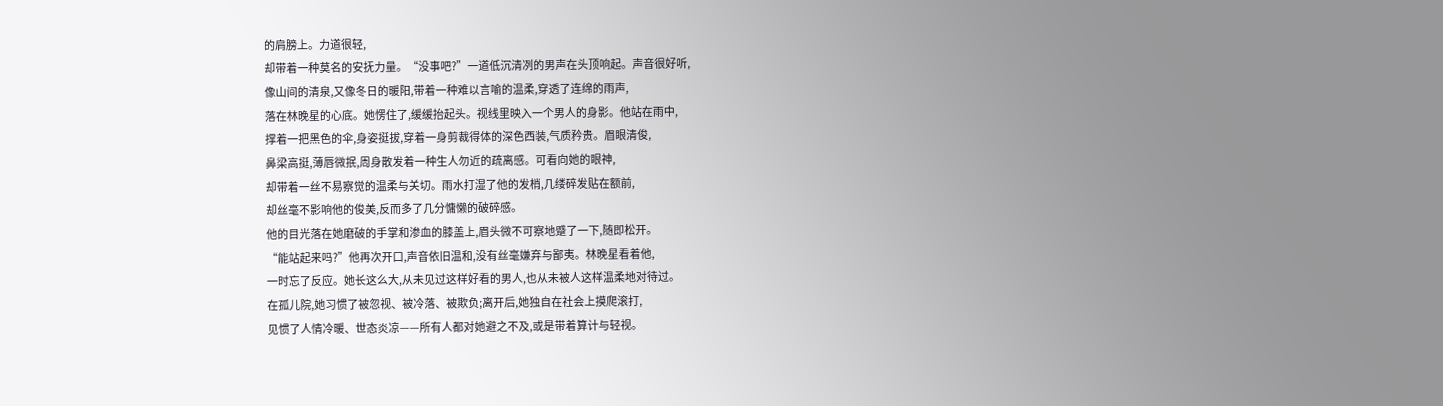的肩膀上。力道很轻,
却带着一种莫名的安抚力量。“没事吧?”一道低沉清冽的男声在头顶响起。声音很好听,
像山间的清泉,又像冬日的暖阳,带着一种难以言喻的温柔,穿透了连绵的雨声,
落在林晚星的心底。她愣住了,缓缓抬起头。视线里映入一个男人的身影。他站在雨中,
撑着一把黑色的伞,身姿挺拔,穿着一身剪裁得体的深色西装,气质矜贵。眉眼清俊,
鼻梁高挺,薄唇微抿,周身散发着一种生人勿近的疏离感。可看向她的眼神,
却带着一丝不易察觉的温柔与关切。雨水打湿了他的发梢,几缕碎发贴在额前,
却丝毫不影响他的俊美,反而多了几分慵懒的破碎感。
他的目光落在她磨破的手掌和渗血的膝盖上,眉头微不可察地蹙了一下,随即松开。
“能站起来吗?”他再次开口,声音依旧温和,没有丝毫嫌弃与鄙夷。林晚星看着他,
一时忘了反应。她长这么大,从未见过这样好看的男人,也从未被人这样温柔地对待过。
在孤儿院,她习惯了被忽视、被冷落、被欺负;离开后,她独自在社会上摸爬滚打,
见惯了人情冷暖、世态炎凉——所有人都对她避之不及,或是带着算计与轻视。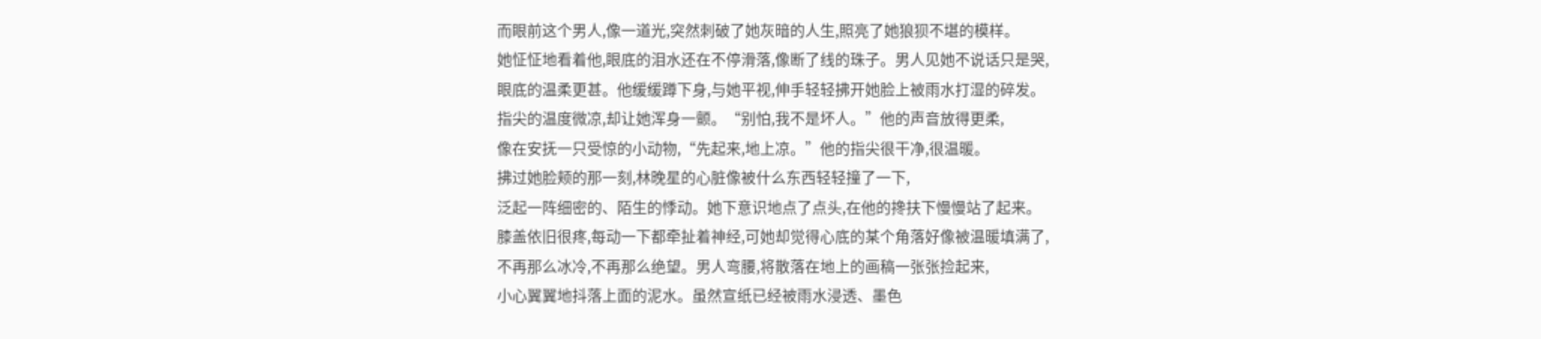而眼前这个男人,像一道光,突然刺破了她灰暗的人生,照亮了她狼狈不堪的模样。
她怔怔地看着他,眼底的泪水还在不停滑落,像断了线的珠子。男人见她不说话只是哭,
眼底的温柔更甚。他缓缓蹲下身,与她平视,伸手轻轻拂开她脸上被雨水打湿的碎发。
指尖的温度微凉,却让她浑身一颤。“别怕,我不是坏人。”他的声音放得更柔,
像在安抚一只受惊的小动物,“先起来,地上凉。”他的指尖很干净,很温暖。
拂过她脸颊的那一刻,林晚星的心脏像被什么东西轻轻撞了一下,
泛起一阵细密的、陌生的悸动。她下意识地点了点头,在他的搀扶下慢慢站了起来。
膝盖依旧很疼,每动一下都牵扯着神经,可她却觉得心底的某个角落好像被温暖填满了,
不再那么冰冷,不再那么绝望。男人弯腰,将散落在地上的画稿一张张捡起来,
小心翼翼地抖落上面的泥水。虽然宣纸已经被雨水浸透、墨色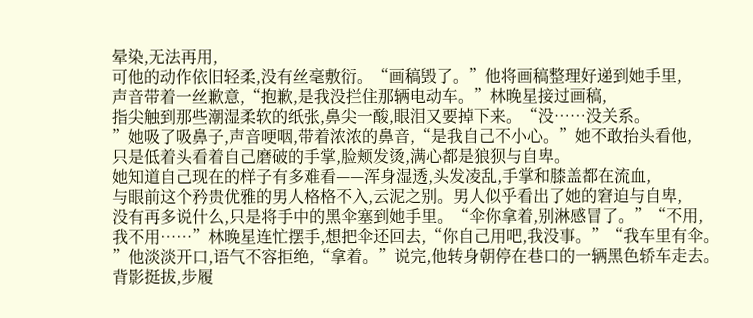晕染,无法再用,
可他的动作依旧轻柔,没有丝毫敷衍。“画稿毁了。”他将画稿整理好递到她手里,
声音带着一丝歉意,“抱歉,是我没拦住那辆电动车。”林晚星接过画稿,
指尖触到那些潮湿柔软的纸张,鼻尖一酸,眼泪又要掉下来。“没……没关系。
”她吸了吸鼻子,声音哽咽,带着浓浓的鼻音,“是我自己不小心。”她不敢抬头看他,
只是低着头看着自己磨破的手掌,脸颊发烫,满心都是狼狈与自卑。
她知道自己现在的样子有多难看——浑身湿透,头发凌乱,手掌和膝盖都在流血,
与眼前这个矜贵优雅的男人格格不入,云泥之别。男人似乎看出了她的窘迫与自卑,
没有再多说什么,只是将手中的黑伞塞到她手里。“伞你拿着,别淋感冒了。”“不用,
我不用……”林晚星连忙摆手,想把伞还回去,“你自己用吧,我没事。”“我车里有伞。
”他淡淡开口,语气不容拒绝,“拿着。”说完,他转身朝停在巷口的一辆黑色轿车走去。
背影挺拔,步履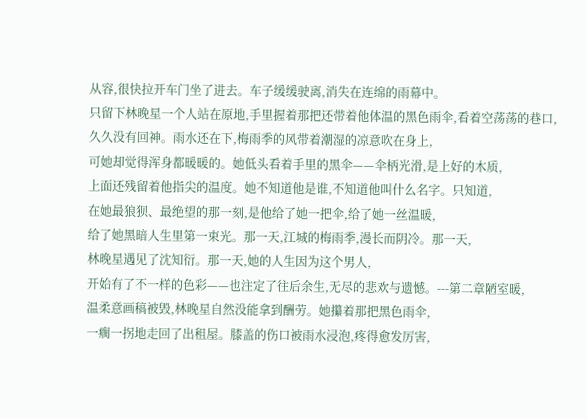从容,很快拉开车门坐了进去。车子缓缓驶离,消失在连绵的雨幕中。
只留下林晚星一个人站在原地,手里握着那把还带着他体温的黑色雨伞,看着空荡荡的巷口,
久久没有回神。雨水还在下,梅雨季的风带着潮湿的凉意吹在身上,
可她却觉得浑身都暖暖的。她低头看着手里的黑伞——伞柄光滑,是上好的木质,
上面还残留着他指尖的温度。她不知道他是谁,不知道他叫什么名字。只知道,
在她最狼狈、最绝望的那一刻,是他给了她一把伞,给了她一丝温暖,
给了她黑暗人生里第一束光。那一天,江城的梅雨季,漫长而阴冷。那一天,
林晚星遇见了沈知衍。那一天,她的人生因为这个男人,
开始有了不一样的色彩——也注定了往后余生,无尽的悲欢与遗憾。---第二章陋室暖,
温柔意画稿被毁,林晚星自然没能拿到酬劳。她攥着那把黑色雨伞,
一瘸一拐地走回了出租屋。膝盖的伤口被雨水浸泡,疼得愈发厉害,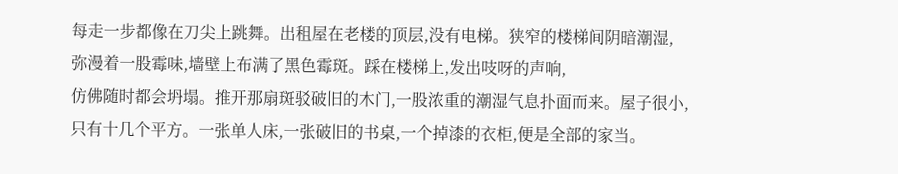每走一步都像在刀尖上跳舞。出租屋在老楼的顶层,没有电梯。狭窄的楼梯间阴暗潮湿,
弥漫着一股霉味,墙壁上布满了黑色霉斑。踩在楼梯上,发出吱呀的声响,
仿佛随时都会坍塌。推开那扇斑驳破旧的木门,一股浓重的潮湿气息扑面而来。屋子很小,
只有十几个平方。一张单人床,一张破旧的书桌,一个掉漆的衣柜,便是全部的家当。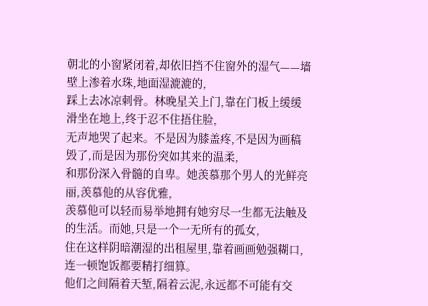朝北的小窗紧闭着,却依旧挡不住窗外的湿气——墙壁上渗着水珠,地面湿漉漉的,
踩上去冰凉刺骨。林晚星关上门,靠在门板上缓缓滑坐在地上,终于忍不住捂住脸,
无声地哭了起来。不是因为膝盖疼,不是因为画稿毁了,而是因为那份突如其来的温柔,
和那份深入骨髓的自卑。她羡慕那个男人的光鲜亮丽,羡慕他的从容优雅,
羡慕他可以轻而易举地拥有她穷尽一生都无法触及的生活。而她,只是一个一无所有的孤女,
住在这样阴暗潮湿的出租屋里,靠着画画勉强糊口,连一顿饱饭都要精打细算。
他们之间隔着天堑,隔着云泥,永远都不可能有交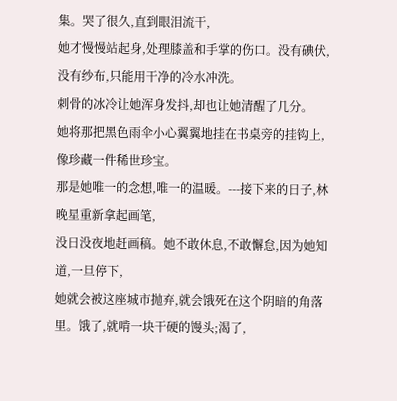集。哭了很久,直到眼泪流干,
她才慢慢站起身,处理膝盖和手掌的伤口。没有碘伏,没有纱布,只能用干净的冷水冲洗。
刺骨的冰冷让她浑身发抖,却也让她清醒了几分。
她将那把黑色雨伞小心翼翼地挂在书桌旁的挂钩上,像珍藏一件稀世珍宝。
那是她唯一的念想,唯一的温暖。---接下来的日子,林晚星重新拿起画笔,
没日没夜地赶画稿。她不敢休息,不敢懈怠,因为她知道,一旦停下,
她就会被这座城市抛弃,就会饿死在这个阴暗的角落里。饿了,就啃一块干硬的馒头;渴了,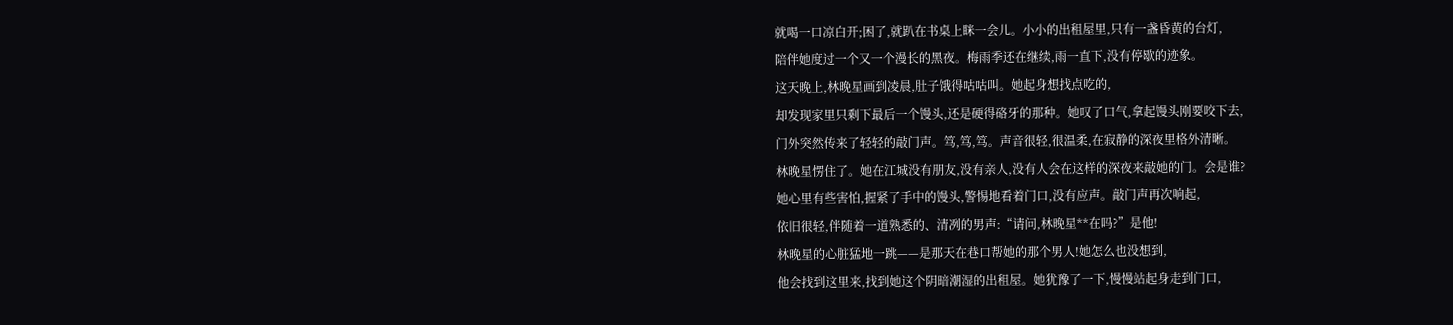就喝一口凉白开;困了,就趴在书桌上眯一会儿。小小的出租屋里,只有一盏昏黄的台灯,
陪伴她度过一个又一个漫长的黑夜。梅雨季还在继续,雨一直下,没有停歇的迹象。
这天晚上,林晚星画到凌晨,肚子饿得咕咕叫。她起身想找点吃的,
却发现家里只剩下最后一个馒头,还是硬得硌牙的那种。她叹了口气,拿起馒头刚要咬下去,
门外突然传来了轻轻的敲门声。笃,笃,笃。声音很轻,很温柔,在寂静的深夜里格外清晰。
林晚星愣住了。她在江城没有朋友,没有亲人,没有人会在这样的深夜来敲她的门。会是谁?
她心里有些害怕,握紧了手中的馒头,警惕地看着门口,没有应声。敲门声再次响起,
依旧很轻,伴随着一道熟悉的、清冽的男声:“请问,林晚星**在吗?”是他!
林晚星的心脏猛地一跳——是那天在巷口帮她的那个男人!她怎么也没想到,
他会找到这里来,找到她这个阴暗潮湿的出租屋。她犹豫了一下,慢慢站起身走到门口,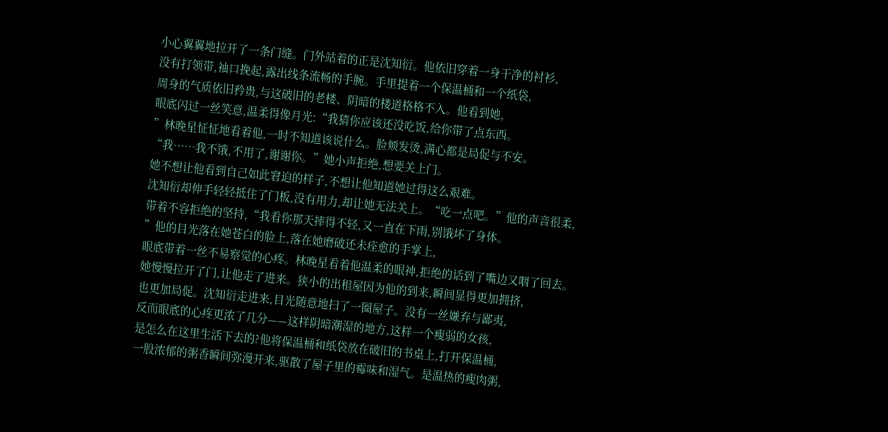小心翼翼地拉开了一条门缝。门外站着的正是沈知衍。他依旧穿着一身干净的衬衫,
没有打领带,袖口挽起,露出线条流畅的手腕。手里提着一个保温桶和一个纸袋,
周身的气质依旧矜贵,与这破旧的老楼、阴暗的楼道格格不入。他看到她,
眼底闪过一丝笑意,温柔得像月光:“我猜你应该还没吃饭,给你带了点东西。
”林晚星怔怔地看着他,一时不知道该说什么。脸颊发烫,满心都是局促与不安。
“我……我不饿,不用了,谢谢你。”她小声拒绝,想要关上门。
她不想让他看到自己如此窘迫的样子,不想让他知道她过得这么艰难。
沈知衍却伸手轻轻抵住了门板,没有用力,却让她无法关上。“吃一点吧。”他的声音很柔,
带着不容拒绝的坚持,“我看你那天摔得不轻,又一直在下雨,别饿坏了身体。
”他的目光落在她苍白的脸上,落在她磨破还未痊愈的手掌上,
眼底带着一丝不易察觉的心疼。林晚星看着他温柔的眼神,拒绝的话到了嘴边又咽了回去。
她慢慢拉开了门,让他走了进来。狭小的出租屋因为他的到来,瞬间显得更加拥挤,
也更加局促。沈知衍走进来,目光随意地扫了一圈屋子。没有一丝嫌弃与鄙夷,
反而眼底的心疼更浓了几分——这样阴暗潮湿的地方,这样一个瘦弱的女孩,
是怎么在这里生活下去的?他将保温桶和纸袋放在破旧的书桌上,打开保温桶,
一股浓郁的粥香瞬间弥漫开来,驱散了屋子里的霉味和湿气。是温热的瘦肉粥,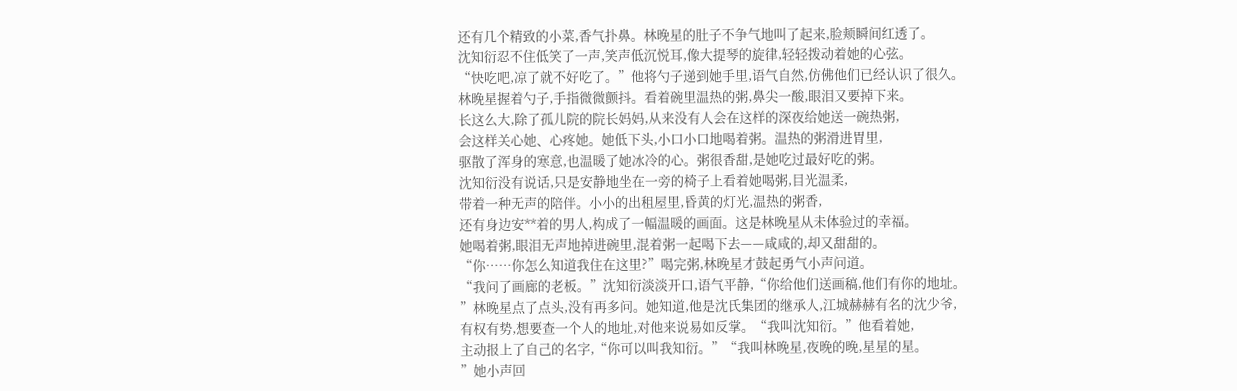还有几个精致的小菜,香气扑鼻。林晚星的肚子不争气地叫了起来,脸颊瞬间红透了。
沈知衍忍不住低笑了一声,笑声低沉悦耳,像大提琴的旋律,轻轻拨动着她的心弦。
“快吃吧,凉了就不好吃了。”他将勺子递到她手里,语气自然,仿佛他们已经认识了很久。
林晚星握着勺子,手指微微颤抖。看着碗里温热的粥,鼻尖一酸,眼泪又要掉下来。
长这么大,除了孤儿院的院长妈妈,从来没有人会在这样的深夜给她送一碗热粥,
会这样关心她、心疼她。她低下头,小口小口地喝着粥。温热的粥滑进胃里,
驱散了浑身的寒意,也温暖了她冰冷的心。粥很香甜,是她吃过最好吃的粥。
沈知衍没有说话,只是安静地坐在一旁的椅子上看着她喝粥,目光温柔,
带着一种无声的陪伴。小小的出租屋里,昏黄的灯光,温热的粥香,
还有身边安**着的男人,构成了一幅温暖的画面。这是林晚星从未体验过的幸福。
她喝着粥,眼泪无声地掉进碗里,混着粥一起喝下去——咸咸的,却又甜甜的。
“你……你怎么知道我住在这里?”喝完粥,林晚星才鼓起勇气小声问道。
“我问了画廊的老板。”沈知衍淡淡开口,语气平静,“你给他们送画稿,他们有你的地址。
”林晚星点了点头,没有再多问。她知道,他是沈氏集团的继承人,江城赫赫有名的沈少爷,
有权有势,想要查一个人的地址,对他来说易如反掌。“我叫沈知衍。”他看着她,
主动报上了自己的名字,“你可以叫我知衍。”“我叫林晚星,夜晚的晚,星星的星。
”她小声回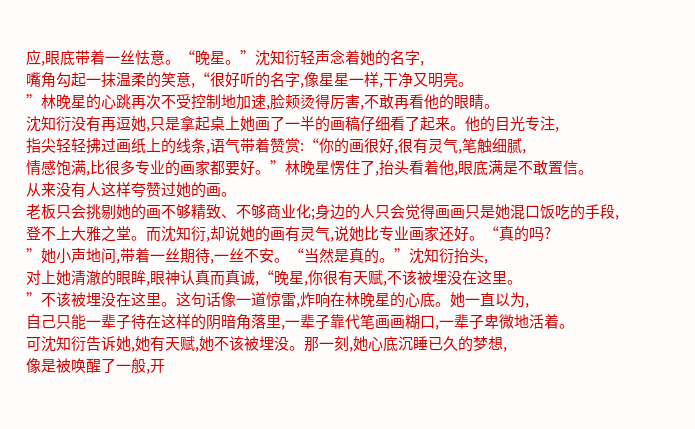应,眼底带着一丝怯意。“晚星。”沈知衍轻声念着她的名字,
嘴角勾起一抹温柔的笑意,“很好听的名字,像星星一样,干净又明亮。
”林晚星的心跳再次不受控制地加速,脸颊烫得厉害,不敢再看他的眼睛。
沈知衍没有再逗她,只是拿起桌上她画了一半的画稿仔细看了起来。他的目光专注,
指尖轻轻拂过画纸上的线条,语气带着赞赏:“你的画很好,很有灵气,笔触细腻,
情感饱满,比很多专业的画家都要好。”林晚星愣住了,抬头看着他,眼底满是不敢置信。
从来没有人这样夸赞过她的画。
老板只会挑剔她的画不够精致、不够商业化;身边的人只会觉得画画只是她混口饭吃的手段,
登不上大雅之堂。而沈知衍,却说她的画有灵气,说她比专业画家还好。“真的吗?
”她小声地问,带着一丝期待,一丝不安。“当然是真的。”沈知衍抬头,
对上她清澈的眼眸,眼神认真而真诚,“晚星,你很有天赋,不该被埋没在这里。
”不该被埋没在这里。这句话像一道惊雷,炸响在林晚星的心底。她一直以为,
自己只能一辈子待在这样的阴暗角落里,一辈子靠代笔画画糊口,一辈子卑微地活着。
可沈知衍告诉她,她有天赋,她不该被埋没。那一刻,她心底沉睡已久的梦想,
像是被唤醒了一般,开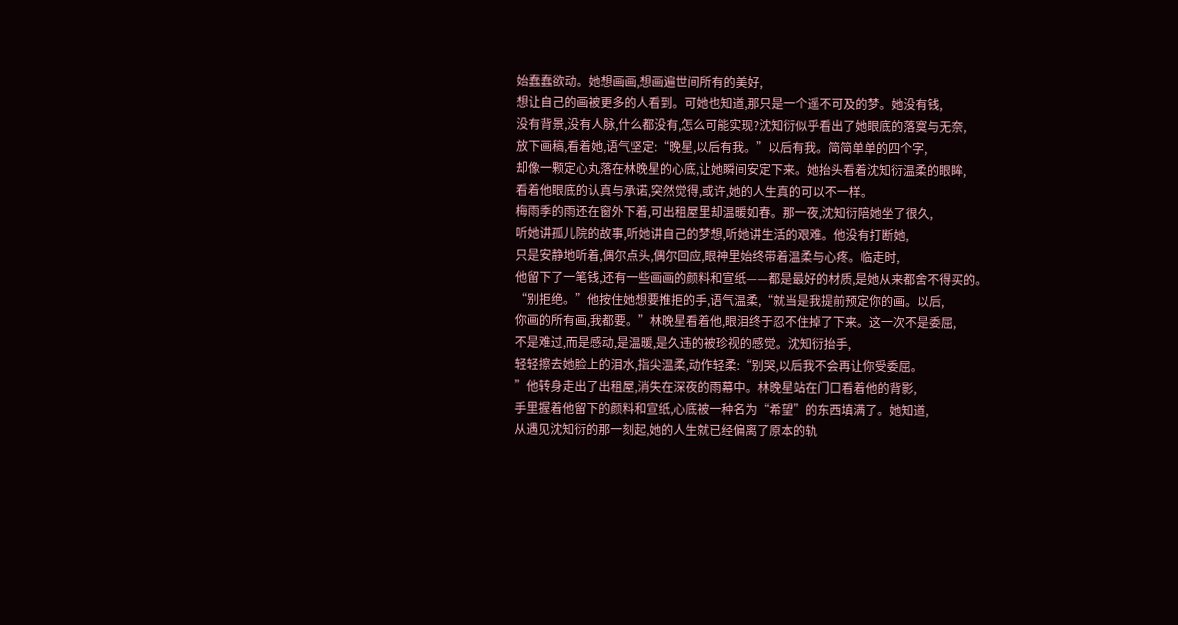始蠢蠢欲动。她想画画,想画遍世间所有的美好,
想让自己的画被更多的人看到。可她也知道,那只是一个遥不可及的梦。她没有钱,
没有背景,没有人脉,什么都没有,怎么可能实现?沈知衍似乎看出了她眼底的落寞与无奈,
放下画稿,看着她,语气坚定:“晚星,以后有我。”以后有我。简简单单的四个字,
却像一颗定心丸落在林晚星的心底,让她瞬间安定下来。她抬头看着沈知衍温柔的眼眸,
看着他眼底的认真与承诺,突然觉得,或许,她的人生真的可以不一样。
梅雨季的雨还在窗外下着,可出租屋里却温暖如春。那一夜,沈知衍陪她坐了很久,
听她讲孤儿院的故事,听她讲自己的梦想,听她讲生活的艰难。他没有打断她,
只是安静地听着,偶尔点头,偶尔回应,眼神里始终带着温柔与心疼。临走时,
他留下了一笔钱,还有一些画画的颜料和宣纸——都是最好的材质,是她从来都舍不得买的。
“别拒绝。”他按住她想要推拒的手,语气温柔,“就当是我提前预定你的画。以后,
你画的所有画,我都要。”林晚星看着他,眼泪终于忍不住掉了下来。这一次不是委屈,
不是难过,而是感动,是温暖,是久违的被珍视的感觉。沈知衍抬手,
轻轻擦去她脸上的泪水,指尖温柔,动作轻柔:“别哭,以后我不会再让你受委屈。
”他转身走出了出租屋,消失在深夜的雨幕中。林晚星站在门口看着他的背影,
手里握着他留下的颜料和宣纸,心底被一种名为“希望”的东西填满了。她知道,
从遇见沈知衍的那一刻起,她的人生就已经偏离了原本的轨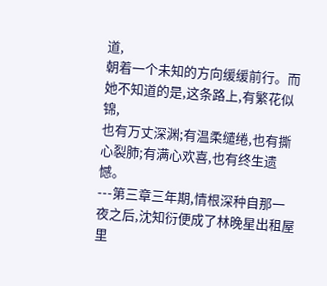道,
朝着一个未知的方向缓缓前行。而她不知道的是,这条路上,有繁花似锦,
也有万丈深渊;有温柔缱绻,也有撕心裂肺;有满心欢喜,也有终生遗憾。
---第三章三年期,情根深种自那一夜之后,沈知衍便成了林晚星出租屋里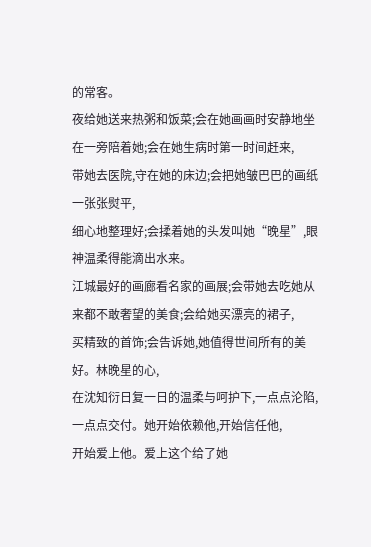的常客。
夜给她送来热粥和饭菜;会在她画画时安静地坐在一旁陪着她;会在她生病时第一时间赶来,
带她去医院,守在她的床边;会把她皱巴巴的画纸一张张熨平,
细心地整理好;会揉着她的头发叫她“晚星”,眼神温柔得能滴出水来。
江城最好的画廊看名家的画展;会带她去吃她从来都不敢奢望的美食;会给她买漂亮的裙子,
买精致的首饰;会告诉她,她值得世间所有的美好。林晚星的心,
在沈知衍日复一日的温柔与呵护下,一点点沦陷,一点点交付。她开始依赖他,开始信任他,
开始爱上他。爱上这个给了她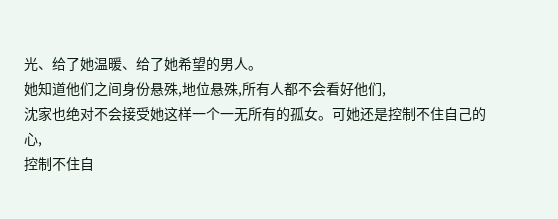光、给了她温暖、给了她希望的男人。
她知道他们之间身份悬殊,地位悬殊,所有人都不会看好他们,
沈家也绝对不会接受她这样一个一无所有的孤女。可她还是控制不住自己的心,
控制不住自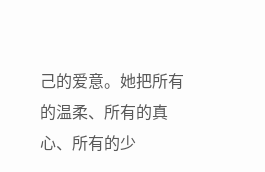己的爱意。她把所有的温柔、所有的真心、所有的少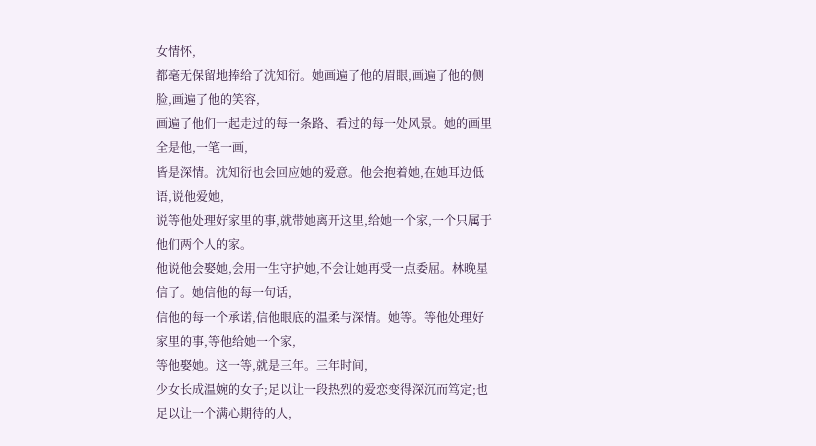女情怀,
都毫无保留地捧给了沈知衍。她画遍了他的眉眼,画遍了他的侧脸,画遍了他的笑容,
画遍了他们一起走过的每一条路、看过的每一处风景。她的画里全是他,一笔一画,
皆是深情。沈知衍也会回应她的爱意。他会抱着她,在她耳边低语,说他爱她,
说等他处理好家里的事,就带她离开这里,给她一个家,一个只属于他们两个人的家。
他说他会娶她,会用一生守护她,不会让她再受一点委屈。林晚星信了。她信他的每一句话,
信他的每一个承诺,信他眼底的温柔与深情。她等。等他处理好家里的事,等他给她一个家,
等他娶她。这一等,就是三年。三年时间,
少女长成温婉的女子;足以让一段热烈的爱恋变得深沉而笃定;也足以让一个满心期待的人,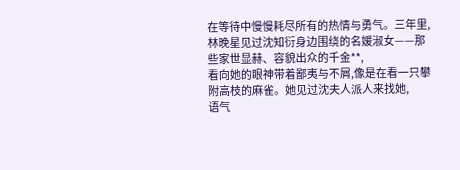在等待中慢慢耗尽所有的热情与勇气。三年里,
林晚星见过沈知衍身边围绕的名媛淑女——那些家世显赫、容貌出众的千金**,
看向她的眼神带着鄙夷与不屑,像是在看一只攀附高枝的麻雀。她见过沈夫人派人来找她,
语气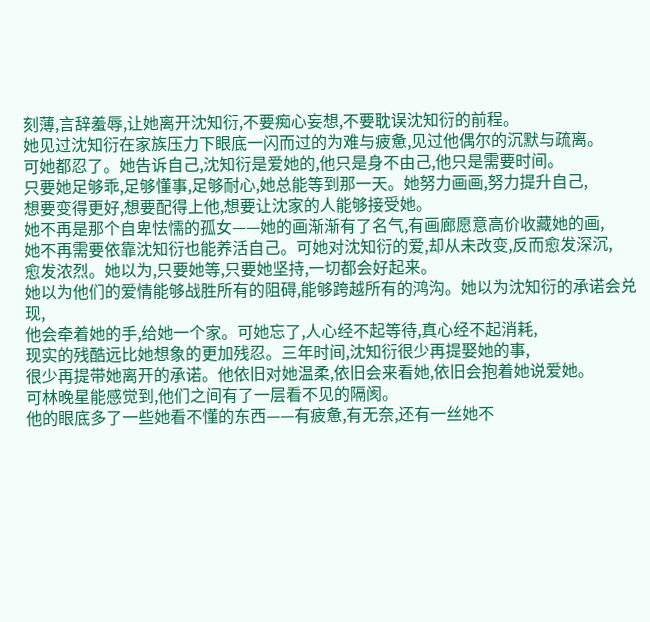刻薄,言辞羞辱,让她离开沈知衍,不要痴心妄想,不要耽误沈知衍的前程。
她见过沈知衍在家族压力下眼底一闪而过的为难与疲惫,见过他偶尔的沉默与疏离。
可她都忍了。她告诉自己,沈知衍是爱她的,他只是身不由己,他只是需要时间。
只要她足够乖,足够懂事,足够耐心,她总能等到那一天。她努力画画,努力提升自己,
想要变得更好,想要配得上他,想要让沈家的人能够接受她。
她不再是那个自卑怯懦的孤女——她的画渐渐有了名气,有画廊愿意高价收藏她的画,
她不再需要依靠沈知衍也能养活自己。可她对沈知衍的爱,却从未改变,反而愈发深沉,
愈发浓烈。她以为,只要她等,只要她坚持,一切都会好起来。
她以为他们的爱情能够战胜所有的阻碍,能够跨越所有的鸿沟。她以为沈知衍的承诺会兑现,
他会牵着她的手,给她一个家。可她忘了,人心经不起等待,真心经不起消耗,
现实的残酷远比她想象的更加残忍。三年时间,沈知衍很少再提娶她的事,
很少再提带她离开的承诺。他依旧对她温柔,依旧会来看她,依旧会抱着她说爱她。
可林晚星能感觉到,他们之间有了一层看不见的隔阂。
他的眼底多了一些她看不懂的东西——有疲惫,有无奈,还有一丝她不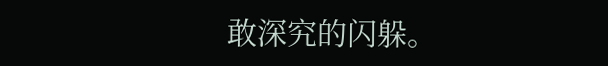敢深究的闪躲。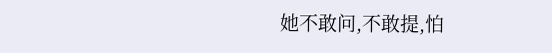她不敢问,不敢提,怕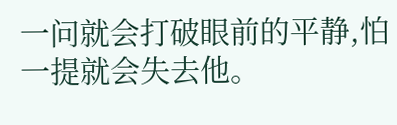一问就会打破眼前的平静,怕一提就会失去他。